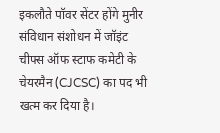इकलौते पॉवर सेंटर होंगे मुनीर
संविधान संशोधन में जॉइंट चीफ्स ऑफ स्टाफ कमेटी के चेयरमैन (CJCSC) का पद भी खत्म कर दिया है।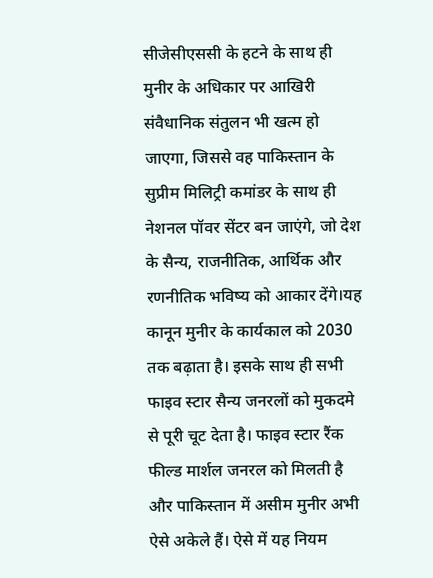सीजेसीएससी के हटने के साथ ही मुनीर के अधिकार पर आखिरी संवैधानिक संतुलन भी खत्म हो जाएगा, जिससे वह पाकिस्तान के सुप्रीम मिलिट्री कमांडर के साथ ही नेशनल पॉवर सेंटर बन जाएंगे, जो देश के सैन्य, राजनीतिक, आर्थिक और रणनीतिक भविष्य को आकार देंगे।यह कानून मुनीर के कार्यकाल को 2030 तक बढ़ाता है। इसके साथ ही सभी फाइव स्टार सैन्य जनरलों को मुकदमे से पूरी चूट देता है। फाइव स्टार रैंक फील्ड मार्शल जनरल को मिलती है और पाकिस्तान में असीम मुनीर अभी ऐसे अकेले हैं। ऐसे में यह नियम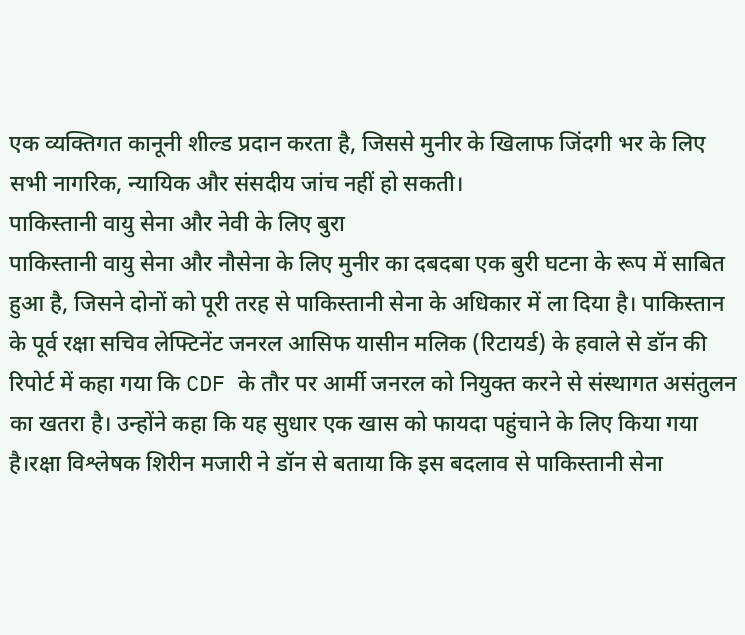एक व्यक्तिगत कानूनी शील्ड प्रदान करता है, जिससे मुनीर के खिलाफ जिंदगी भर के लिए सभी नागरिक, न्यायिक और संसदीय जांच नहीं हो सकती।
पाकिस्तानी वायु सेना और नेवी के लिए बुरा
पाकिस्तानी वायु सेना और नौसेना के लिए मुनीर का दबदबा एक बुरी घटना के रूप में साबित हुआ है, जिसने दोनों को पूरी तरह से पाकिस्तानी सेना के अधिकार में ला दिया है। पाकिस्तान के पूर्व रक्षा सचिव लेफ्टिनेंट जनरल आसिफ यासीन मलिक (रिटायर्ड) के हवाले से डॉन की रिपोर्ट में कहा गया कि CDF के तौर पर आर्मी जनरल को नियुक्त करने से संस्थागत असंतुलन का खतरा है। उन्होंने कहा कि यह सुधार एक खास को फायदा पहुंचाने के लिए किया गया है।रक्षा विश्लेषक शिरीन मजारी ने डॉन से बताया कि इस बदलाव से पाकिस्तानी सेना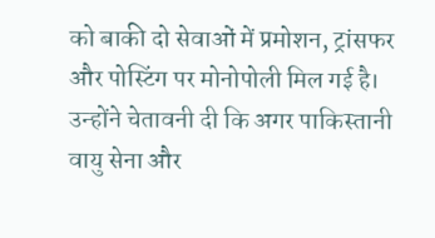को बाकी दो सेवाओं में प्रमोशन, ट्रांसफर और पोस्टिंग पर मोनोपोली मिल गई है। उन्होंने चेतावनी दी कि अगर पाकिस्तानी वायु सेना और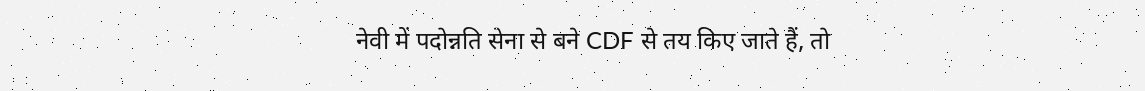नेवी में पदोन्नति सेना से बने CDF से तय किए जाते हैं, तो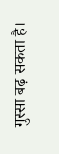गुस्सा बढ़ सकता है।